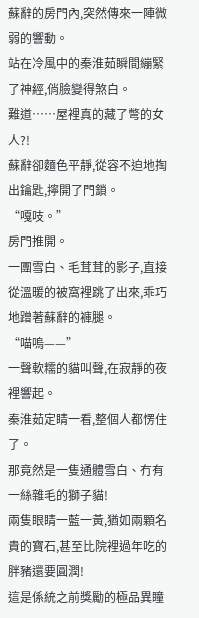蘇辭的房門內,突然傳來一陣微弱的響動。
站在冷風中的秦淮茹瞬間繃緊了神經,俏臉變得煞白。
難道……屋裡真的藏了彆的女人?!
蘇辭卻麵色平靜,從容不迫地掏出鑰匙,擰開了門鎖。
“嘎吱。”
房門推開。
一團雪白、毛茸茸的影子,直接從溫暖的被窩裡跳了出來,乖巧地蹭著蘇辭的褲腿。
“喵嗚——”
一聲軟糯的貓叫聲,在寂靜的夜裡響起。
秦淮茹定睛一看,整個人都愣住了。
那竟然是一隻通體雪白、冇有一絲雜毛的獅子貓!
兩隻眼睛一藍一黃,猶如兩顆名貴的寶石,甚至比院裡過年吃的胖豬還要圓潤!
這是係統之前獎勵的極品異瞳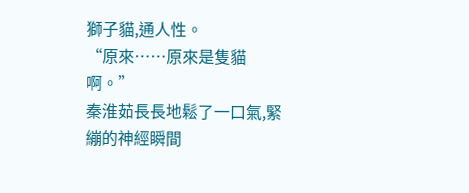獅子貓,通人性。
“原來……原來是隻貓啊。”
秦淮茹長長地鬆了一口氣,緊繃的神經瞬間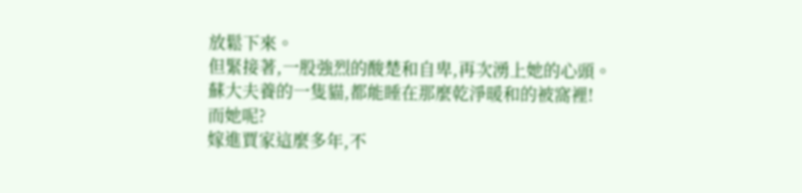放鬆下來。
但緊接著,一股強烈的酸楚和自卑,再次湧上她的心頭。
蘇大夫養的一隻貓,都能睡在那麼乾淨暖和的被窩裡!
而她呢?
嫁進賈家這麼多年,不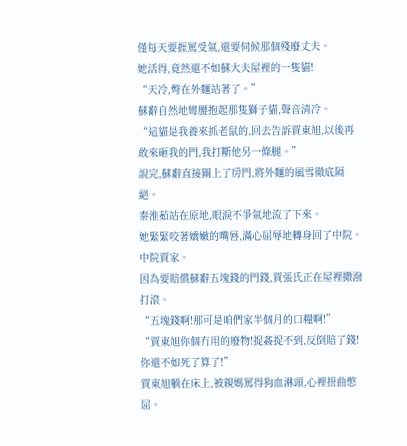僅每天要捱罵受氣,還要伺候那個殘廢丈夫。
她活得,竟然還不如蘇大夫屋裡的一隻貓!
“天冷,彆在外麵站著了。”
蘇辭自然地彎腰抱起那隻獅子貓,聲音清冷。
“這貓是我養來抓老鼠的,回去告訴賈東旭,以後再敢來砸我的門,我打斷他另一條腿。”
說完,蘇辭直接關上了房門,將外麵的風雪徹底隔絕。
秦淮茹站在原地,眼淚不爭氣地流了下來。
她緊緊咬著嬌嫩的嘴唇,滿心屈辱地轉身回了中院。
中院賈家。
因為要賠償蘇辭五塊錢的門錢,賈張氏正在屋裡撒潑打滾。
“五塊錢啊!那可是咱們家半個月的口糧啊!”
“賈東旭你個冇用的廢物!捉姦捉不到,反倒賠了錢!你還不如死了算了!”
賈東旭躺在床上,被親媽罵得狗血淋頭,心裡扭曲憋屈。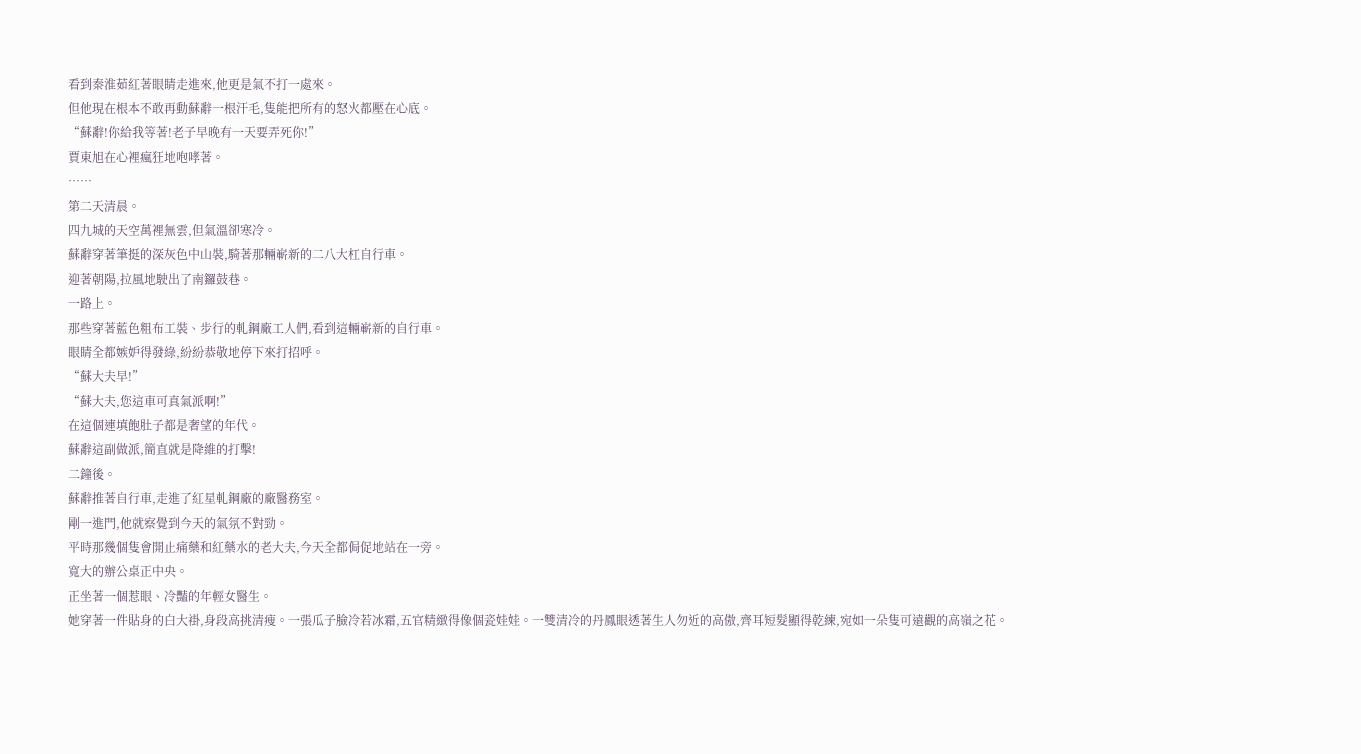看到秦淮茹紅著眼睛走進來,他更是氣不打一處來。
但他現在根本不敢再動蘇辭一根汗毛,隻能把所有的怒火都壓在心底。
“蘇辭!你給我等著!老子早晚有一天要弄死你!”
賈東旭在心裡瘋狂地咆哮著。
……
第二天清晨。
四九城的天空萬裡無雲,但氣溫卻寒冷。
蘇辭穿著筆挺的深灰色中山裝,騎著那輛嶄新的二八大杠自行車。
迎著朝陽,拉風地駛出了南鑼鼓巷。
一路上。
那些穿著藍色粗布工裝、步行的軋鋼廠工人們,看到這輛嶄新的自行車。
眼睛全都嫉妒得發綠,紛紛恭敬地停下來打招呼。
“蘇大夫早!”
“蘇大夫,您這車可真氣派啊!”
在這個連填飽肚子都是奢望的年代。
蘇辭這副做派,簡直就是降維的打擊!
二鐘後。
蘇辭推著自行車,走進了紅星軋鋼廠的廠醫務室。
剛一進門,他就察覺到今天的氣氛不對勁。
平時那幾個隻會開止痛藥和紅藥水的老大夫,今天全都侷促地站在一旁。
寬大的辦公桌正中央。
正坐著一個惹眼、冷豔的年輕女醫生。
她穿著一件貼身的白大褂,身段高挑清瘦。一張瓜子臉冷若冰霜,五官精緻得像個瓷娃娃。一雙清冷的丹鳳眼透著生人勿近的高傲,齊耳短髮顯得乾練,宛如一朵隻可遠觀的高嶺之花。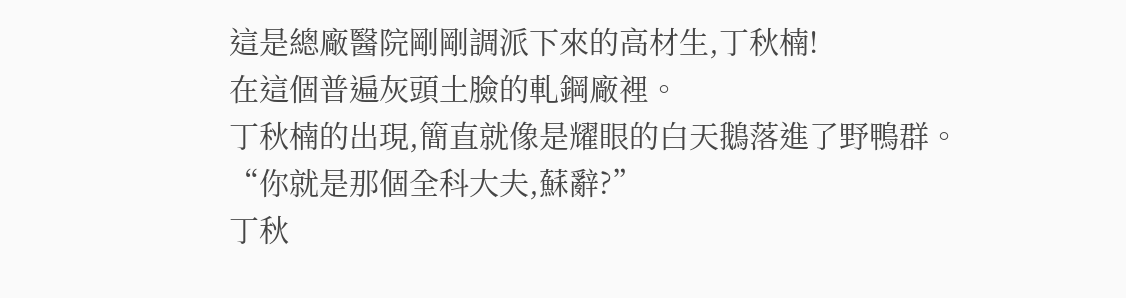這是總廠醫院剛剛調派下來的高材生,丁秋楠!
在這個普遍灰頭土臉的軋鋼廠裡。
丁秋楠的出現,簡直就像是耀眼的白天鵝落進了野鴨群。
“你就是那個全科大夫,蘇辭?”
丁秋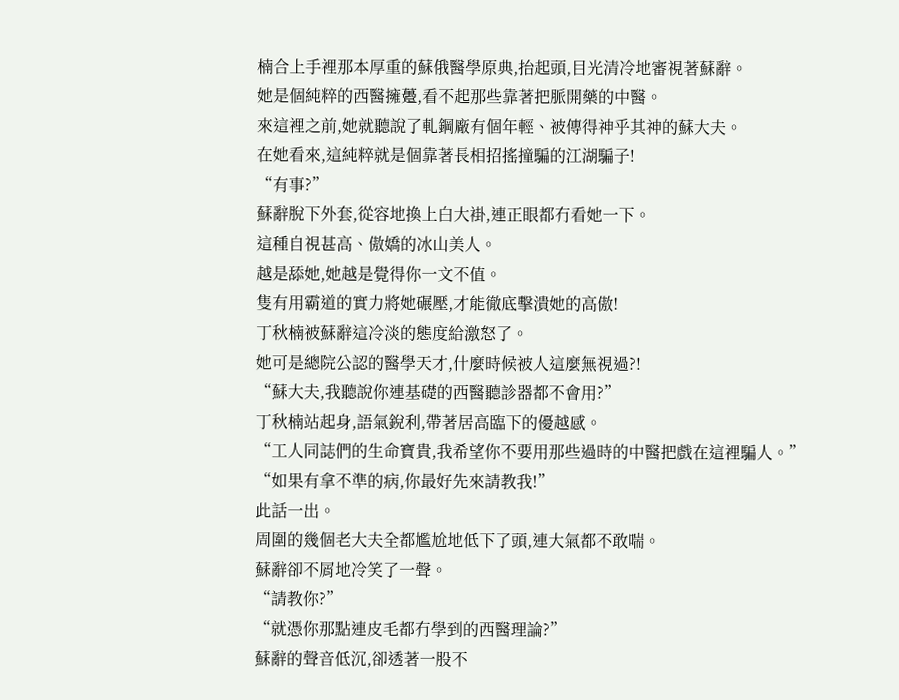楠合上手裡那本厚重的蘇俄醫學原典,抬起頭,目光清冷地審視著蘇辭。
她是個純粹的西醫擁躉,看不起那些靠著把脈開藥的中醫。
來這裡之前,她就聽說了軋鋼廠有個年輕、被傳得神乎其神的蘇大夫。
在她看來,這純粹就是個靠著長相招搖撞騙的江湖騙子!
“有事?”
蘇辭脫下外套,從容地換上白大褂,連正眼都冇看她一下。
這種自視甚高、傲嬌的冰山美人。
越是舔她,她越是覺得你一文不值。
隻有用霸道的實力將她碾壓,才能徹底擊潰她的高傲!
丁秋楠被蘇辭這冷淡的態度給激怒了。
她可是總院公認的醫學天才,什麼時候被人這麼無視過?!
“蘇大夫,我聽說你連基礎的西醫聽診器都不會用?”
丁秋楠站起身,語氣銳利,帶著居高臨下的優越感。
“工人同誌們的生命寶貴,我希望你不要用那些過時的中醫把戲在這裡騙人。”
“如果有拿不準的病,你最好先來請教我!”
此話一出。
周圍的幾個老大夫全都尷尬地低下了頭,連大氣都不敢喘。
蘇辭卻不屑地冷笑了一聲。
“請教你?”
“就憑你那點連皮毛都冇學到的西醫理論?”
蘇辭的聲音低沉,卻透著一股不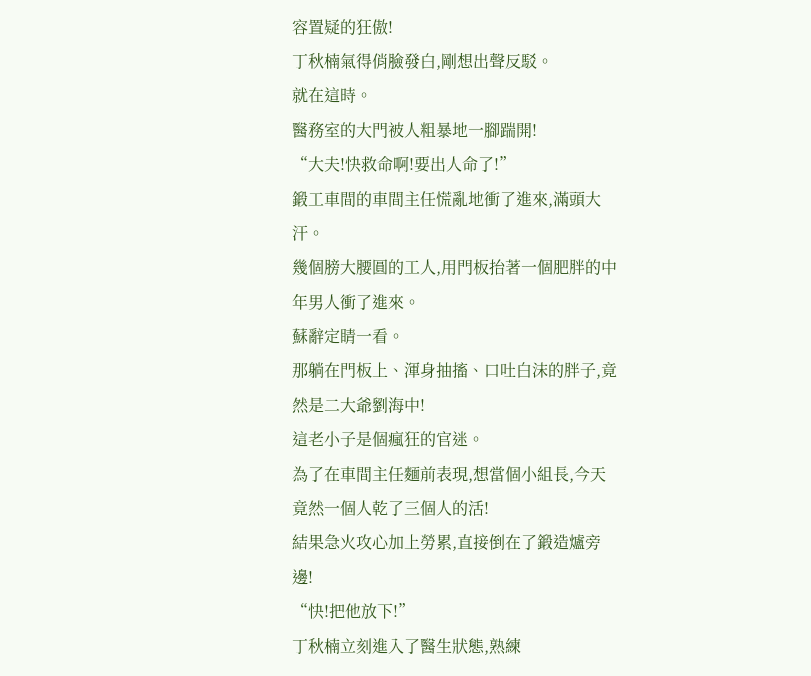容置疑的狂傲!
丁秋楠氣得俏臉發白,剛想出聲反駁。
就在這時。
醫務室的大門被人粗暴地一腳踹開!
“大夫!快救命啊!要出人命了!”
鍛工車間的車間主任慌亂地衝了進來,滿頭大汗。
幾個膀大腰圓的工人,用門板抬著一個肥胖的中年男人衝了進來。
蘇辭定睛一看。
那躺在門板上、渾身抽搐、口吐白沫的胖子,竟然是二大爺劉海中!
這老小子是個瘋狂的官迷。
為了在車間主任麵前表現,想當個小組長,今天竟然一個人乾了三個人的活!
結果急火攻心加上勞累,直接倒在了鍛造爐旁邊!
“快!把他放下!”
丁秋楠立刻進入了醫生狀態,熟練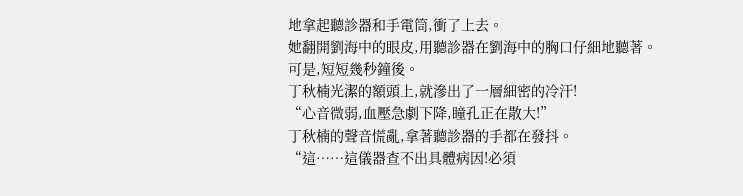地拿起聽診器和手電筒,衝了上去。
她翻開劉海中的眼皮,用聽診器在劉海中的胸口仔細地聽著。
可是,短短幾秒鐘後。
丁秋楠光潔的額頭上,就滲出了一層細密的冷汗!
“心音微弱,血壓急劇下降,瞳孔正在散大!”
丁秋楠的聲音慌亂,拿著聽診器的手都在發抖。
“這……這儀器查不出具體病因!必須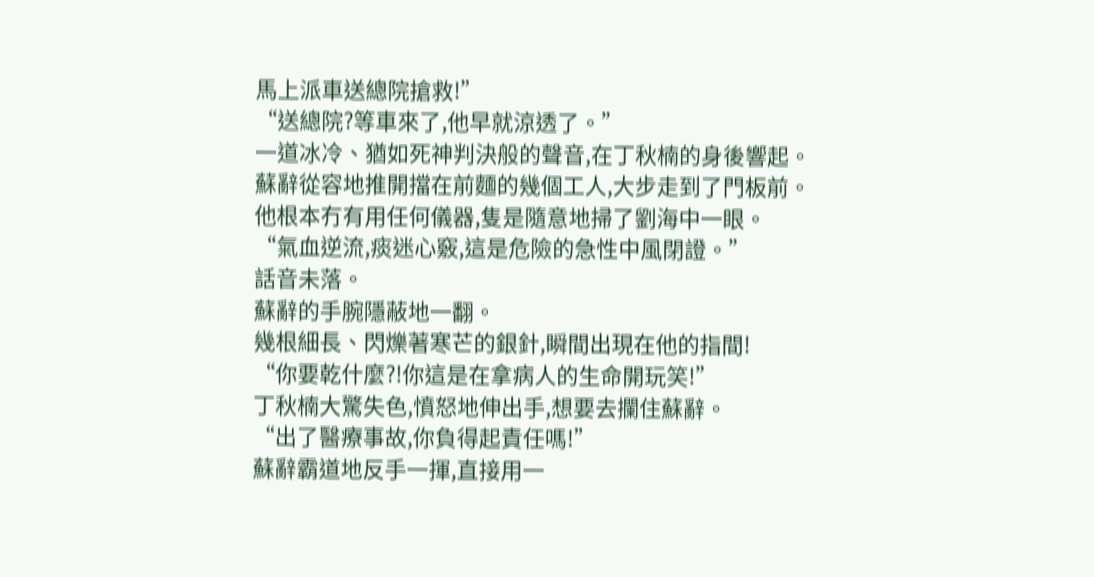馬上派車送總院搶救!”
“送總院?等車來了,他早就涼透了。”
一道冰冷、猶如死神判決般的聲音,在丁秋楠的身後響起。
蘇辭從容地推開擋在前麵的幾個工人,大步走到了門板前。
他根本冇有用任何儀器,隻是隨意地掃了劉海中一眼。
“氣血逆流,痰迷心竅,這是危險的急性中風閉證。”
話音未落。
蘇辭的手腕隱蔽地一翻。
幾根細長、閃爍著寒芒的銀針,瞬間出現在他的指間!
“你要乾什麼?!你這是在拿病人的生命開玩笑!”
丁秋楠大驚失色,憤怒地伸出手,想要去攔住蘇辭。
“出了醫療事故,你負得起責任嗎!”
蘇辭霸道地反手一揮,直接用一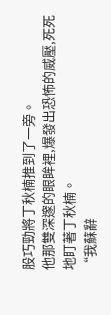股巧勁將丁秋楠推到了一旁。
他那雙深邃的眼眸裡,爆發出恐怖的威壓,死死地盯著丁秋楠。
“我蘇辭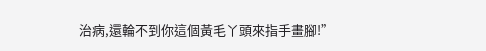治病,還輪不到你這個黃毛丫頭來指手畫腳!”